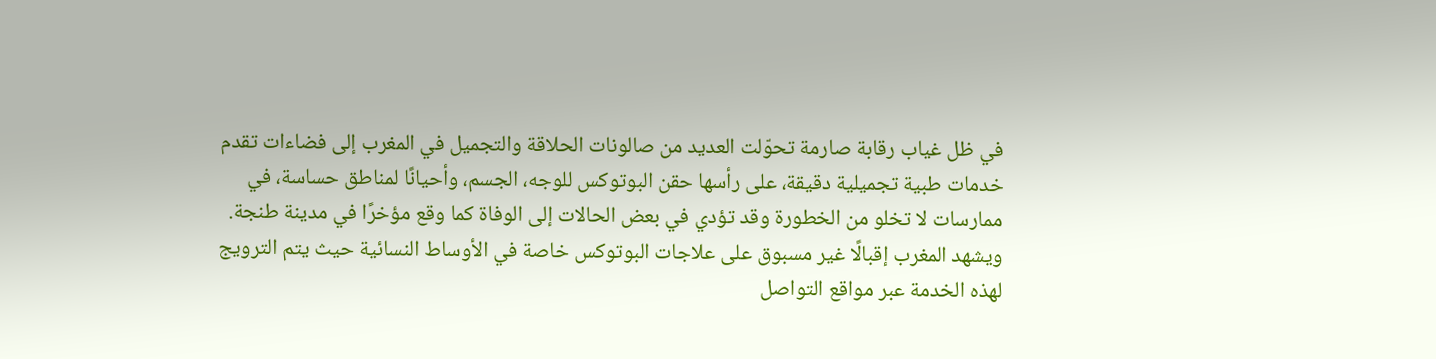في ظل غياب رقابة صارمة تحوّلت العديد من صالونات الحلاقة والتجميل في المغرب إلى فضاءات تقدم خدمات طبية تجميلية دقيقة، على رأسها حقن البوتوكس للوجه، الجسم، وأحيانًا لمناطق حساسة، في ممارسات لا تخلو من الخطورة وقد تؤدي في بعض الحالات إلى الوفاة كما وقع مؤخرًا في مدينة طنجة.
ويشهد المغرب إقبالًا غير مسبوق على علاجات البوتوكس خاصة في الأوساط النسائية حيث يتم الترويج لهذه الخدمة عبر مواقع التواصل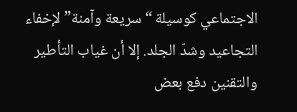الاجتماعي كوسيلة “سريعة وآمنة” لإخفاء التجاعيد وشدّ الجلد. إلا أن غياب التأطير والتقنين دفع بعض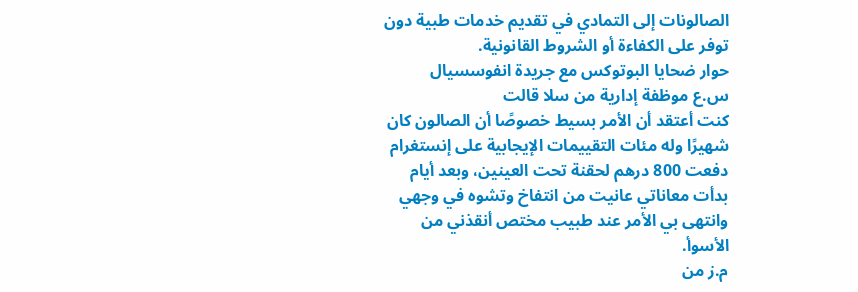الصالونات إلى التمادي في تقديم خدمات طبية دون توفر على الكفاءة أو الشروط القانونية.
حوار ضحايا البوتوكس مع جريدة انفوسسيال
س.ع موظفة إدارية من سلا قالت
كنت أعتقد أن الأمر بسيط خصوصًا أن الصالون كان شهيرًا وله مئات التقييمات الإيجابية على إنستغرام دفعت 800 درهم لحقنة تحت العينين، وبعد أيام بدأت معاناتي عانيت من انتفاخ وتشوه في وجهي وانتهى بي الأمر عند طبيب مختص أنقذني من الأسوأ.
م.ز من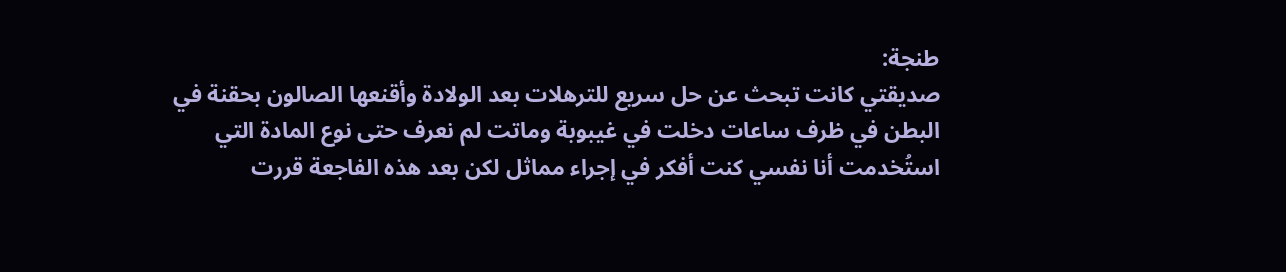طنجة:
صديقتي كانت تبحث عن حل سريع للترهلات بعد الولادة وأقنعها الصالون بحقنة في البطن في ظرف ساعات دخلت في غيبوبة وماتت لم نعرف حتى نوع المادة التي استُخدمت أنا نفسي كنت أفكر في إجراء مماثل لكن بعد هذه الفاجعة قررت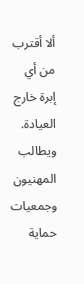ألا أقترب من أي إبرة خارج العيادة.
ويطالب المهنيون وجمعيات حماية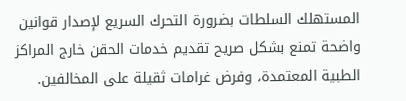المستهلك السلطات بضرورة التحرك السريع لإصدار قوانين واضحة تمنع بشكل صريح تقديم خدمات الحقن خارج المراكز الطبية المعتمدة، وفرض غرامات ثقيلة على المخالفين.